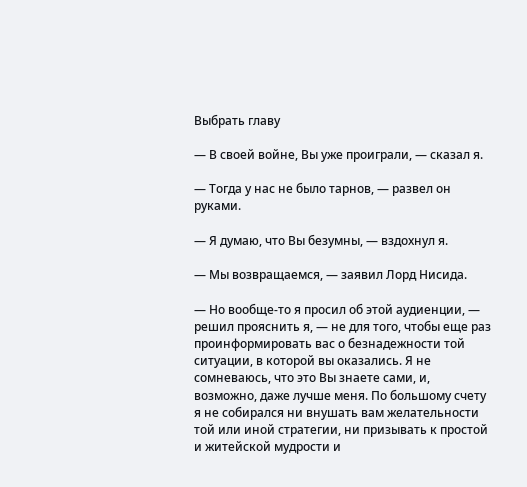Выбрать главу

— В своей войне, Вы уже проиграли, — сказал я.

— Тогда у нас не было тарнов, — развел он руками.

— Я думаю, что Вы безумны, — вздохнул я.

— Мы возвращаемся, — заявил Лорд Нисида.

— Но вообще-то я просил об этой аудиенции, — решил прояснить я, — не для того, чтобы еще раз проинформировать вас о безнадежности той ситуации, в которой вы оказались. Я не сомневаюсь, что это Вы знаете сами, и, возможно, даже лучше меня. По большому счету я не собирался ни внушать вам желательности той или иной стратегии, ни призывать к простой и житейской мудрости и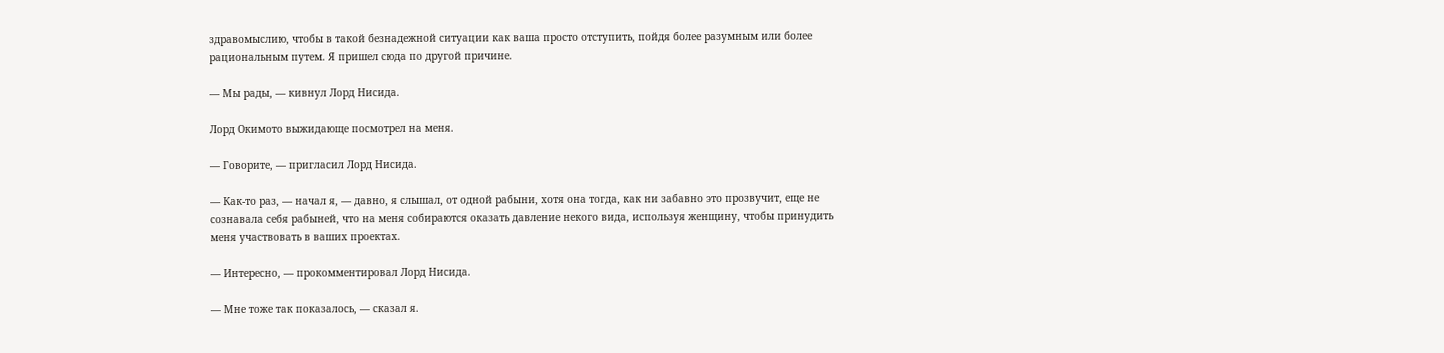здравомыслию, чтобы в такой безнадежной ситуации как ваша просто отступить, пойдя более разумным или более рациональным путем. Я пришел сюда по другой причине.

— Мы рады, — кивнул Лорд Нисида.

Лорд Окимото выжидающе посмотрел на меня.

— Говорите, — пригласил Лорд Нисида.

— Как-то раз, — начал я, — давно, я слышал, от одной рабыни, хотя она тогда, как ни забавно это прозвучит, еще не сознавала себя рабыней, что на меня собираются оказать давление некого вида, используя женщину, чтобы принудить меня участвовать в ваших проектах.

— Интересно, — прокомментировал Лорд Нисида.

— Мне тоже так показалось, — сказал я.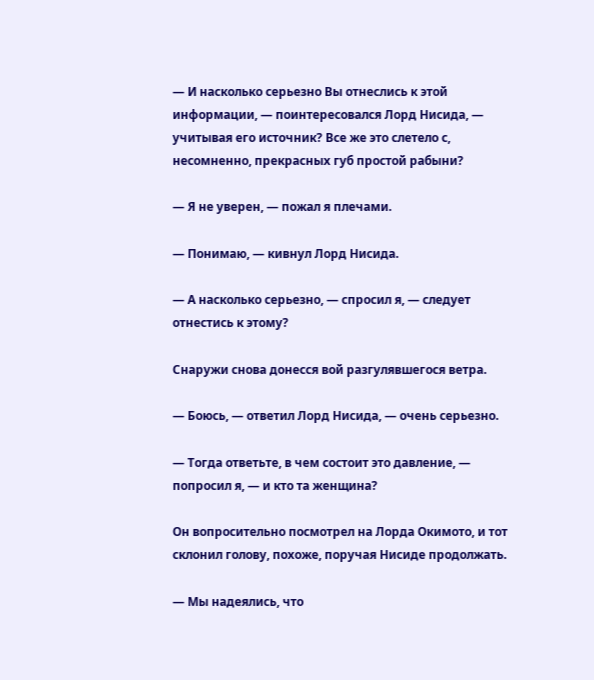— И насколько серьезно Вы отнеслись к этой информации, — поинтересовался Лорд Нисида, — учитывая его источник? Все же это слетело с, несомненно, прекрасных губ простой рабыни?

— Я не уверен, — пожал я плечами.

— Понимаю, — кивнул Лорд Нисида.

— А насколько серьезно, — спросил я, — следует отнестись к этому?

Снаружи снова донесся вой разгулявшегося ветра.

— Боюсь, — ответил Лорд Нисида, — очень серьезно.

— Тогда ответьте, в чем состоит это давление, — попросил я, — и кто та женщина?

Он вопросительно посмотрел на Лорда Окимото, и тот склонил голову, похоже, поручая Нисиде продолжать.

— Мы надеялись, что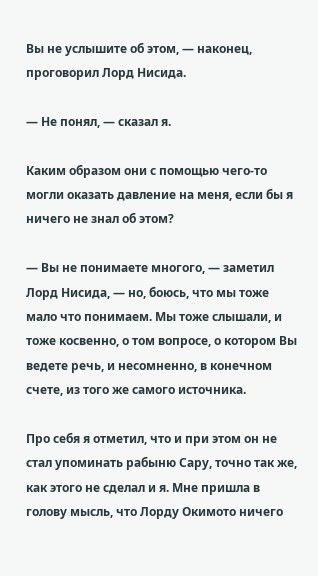Вы не услышите об этом, — наконец, проговорил Лорд Нисида.

— Не понял, — сказал я.

Каким образом они с помощью чего-то могли оказать давление на меня, если бы я ничего не знал об этом?

— Вы не понимаете многого, — заметил Лорд Нисида, — но, боюсь, что мы тоже мало что понимаем. Мы тоже слышали, и тоже косвенно, о том вопросе, о котором Вы ведете речь, и несомненно, в конечном счете, из того же самого источника.

Про себя я отметил, что и при этом он не стал упоминать рабыню Сару, точно так же, как этого не сделал и я. Мне пришла в голову мысль, что Лорду Окимото ничего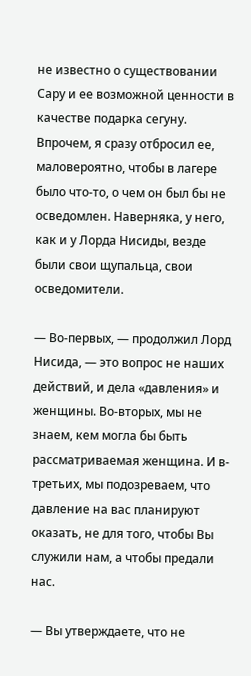не известно о существовании Сару и ее возможной ценности в качестве подарка сегуну. Впрочем, я сразу отбросил ее, маловероятно, чтобы в лагере было что-то, о чем он был бы не осведомлен. Наверняка, у него, как и у Лорда Нисиды, везде были свои щупальца, свои осведомители.

— Во-первых, — продолжил Лорд Нисида, — это вопрос не наших действий, и дела «давления» и женщины. Во-вторых, мы не знаем, кем могла бы быть рассматриваемая женщина. И в-третьих, мы подозреваем, что давление на вас планируют оказать, не для того, чтобы Вы служили нам, а чтобы предали нас.

— Вы утверждаете, что не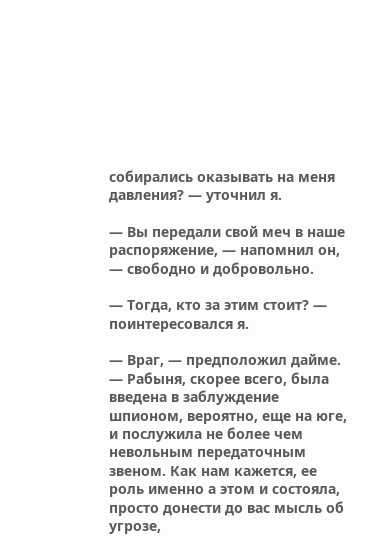собирались оказывать на меня давления? — уточнил я.

— Вы передали свой меч в наше распоряжение, — напомнил он, — свободно и добровольно.

— Тогда, кто за этим стоит? — поинтересовался я.

— Враг, — предположил дайме. — Рабыня, скорее всего, была введена в заблуждение шпионом, вероятно, еще на юге, и послужила не более чем невольным передаточным звеном. Как нам кажется, ее роль именно а этом и состояла, просто донести до вас мысль об угрозе,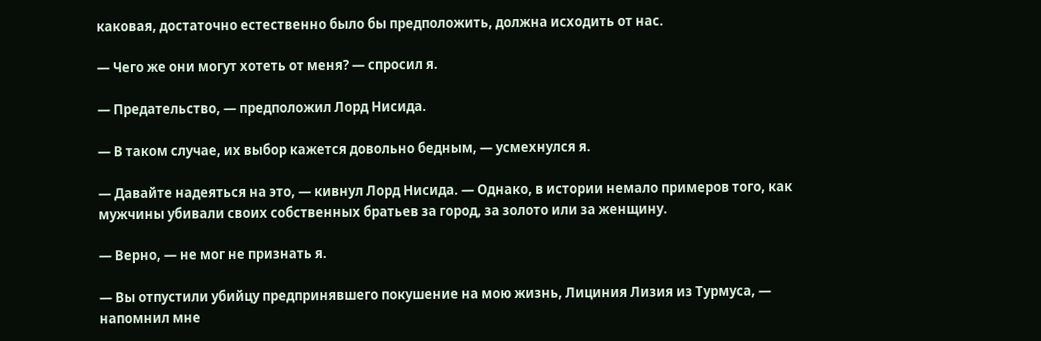каковая, достаточно естественно было бы предположить, должна исходить от нас.

— Чего же они могут хотеть от меня? — спросил я.

— Предательство, — предположил Лорд Нисида.

— В таком случае, их выбор кажется довольно бедным, — усмехнулся я.

— Давайте надеяться на это, — кивнул Лорд Нисида. — Однако, в истории немало примеров того, как мужчины убивали своих собственных братьев за город, за золото или за женщину.

— Верно, — не мог не признать я.

— Вы отпустили убийцу предпринявшего покушение на мою жизнь, Лициния Лизия из Турмуса, — напомнил мне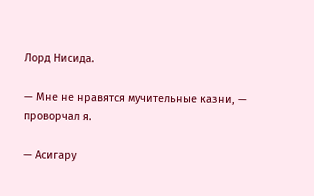Лорд Нисида.

— Мне не нравятся мучительные казни, — проворчал я.

— Асигару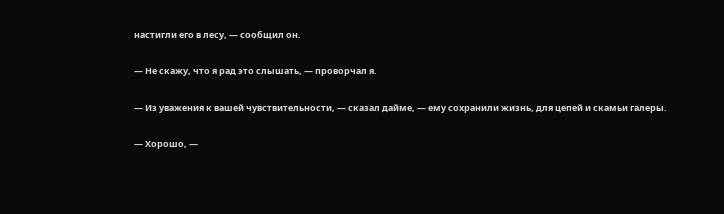настигли его в лесу, — сообщил он.

— Не скажу, что я рад это слышать, — проворчал я.

— Из уважения к вашей чувствительности, — сказал дайме, — ему сохранили жизнь, для цепей и скамьи галеры.

— Хорошо, —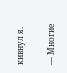кивнул я.

— Многие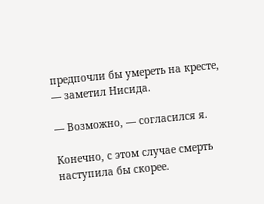предпочли бы умереть на кресте, — заметил Нисида.

— Возможно, — согласился я.

Конечно, с этом случае смерть наступила бы скорее.